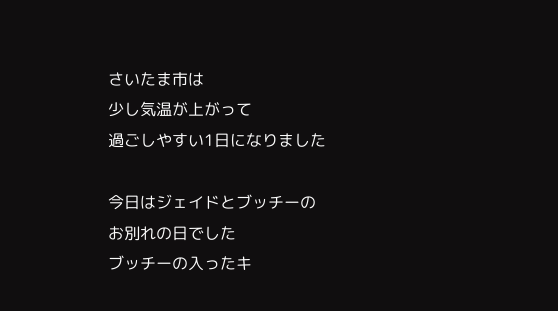さいたま市は
少し気温が上がって
過ごしやすい1日になりました

今日はジェイドとブッチーの
お別れの日でした
ブッチーの入ったキ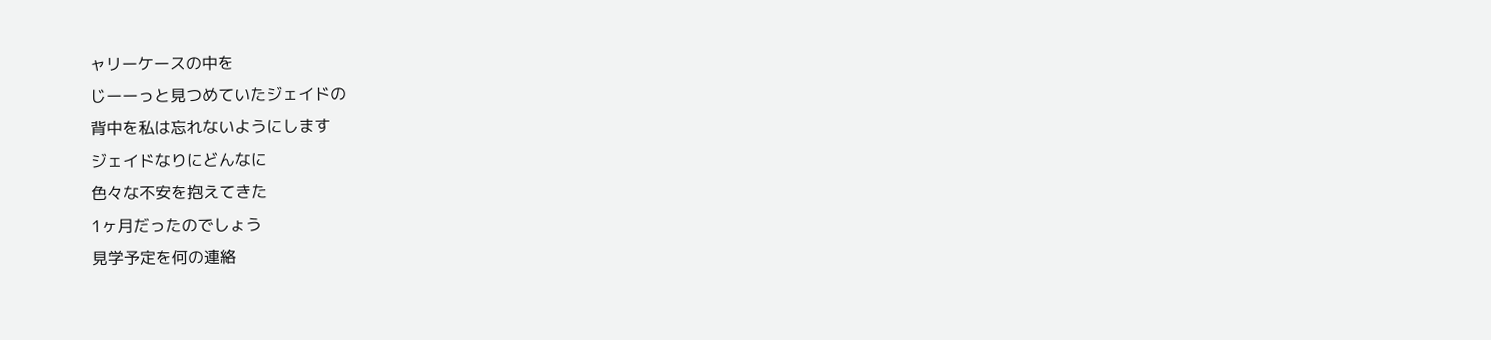ャリーケースの中を
じーーっと見つめていたジェイドの
背中を私は忘れないようにします
ジェイドなりにどんなに
色々な不安を抱えてきた
1ヶ月だったのでしょう
見学予定を何の連絡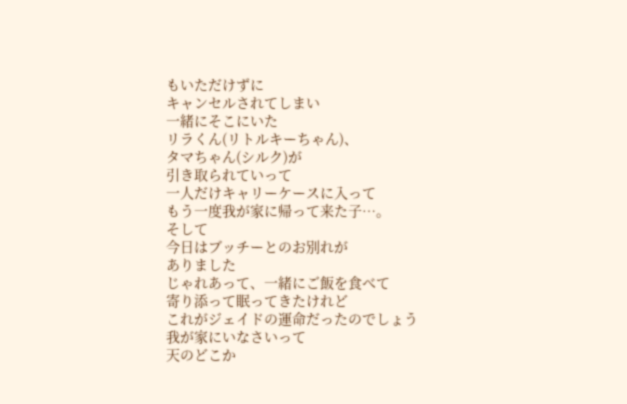もいただけずに
キャンセルされてしまい
一緒にそこにいた
リラくん(リトルキーちゃん)、
タマちゃん(シルク)が
引き取られていって
一人だけキャリーケースに入って
もう一度我が家に帰って来た子…。
そして
今日はブッチーとのお別れが
ありました
じゃれあって、一緒にご飯を食べて
寄り添って眠ってきたけれど
これがジェイドの運命だったのでしょう
我が家にいなさいって
天のどこか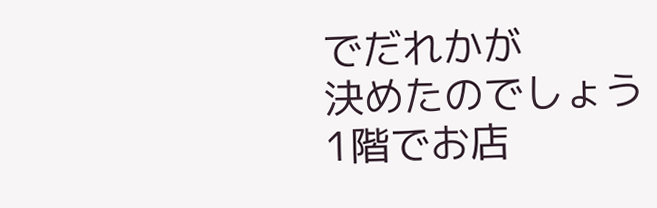でだれかが
決めたのでしょう
1階でお店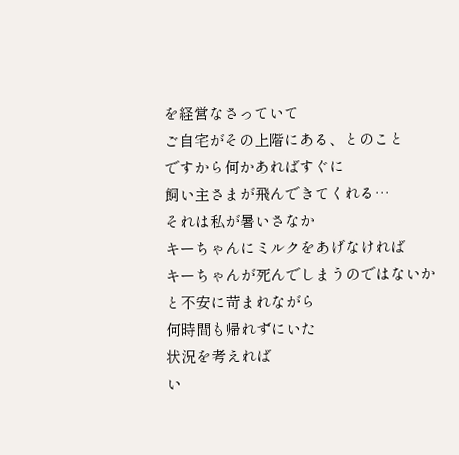を経営なさっていて
ご自宅がその上階にある、とのこと
ですから何かあればすぐに
飼い主さまが飛んできてくれる…
それは私が暑いさなか
キーちゃんにミルクをあげなければ
キーちゃんが死んでしまうのではないか
と不安に苛まれながら
何時間も帰れずにいた
状況を考えれば
い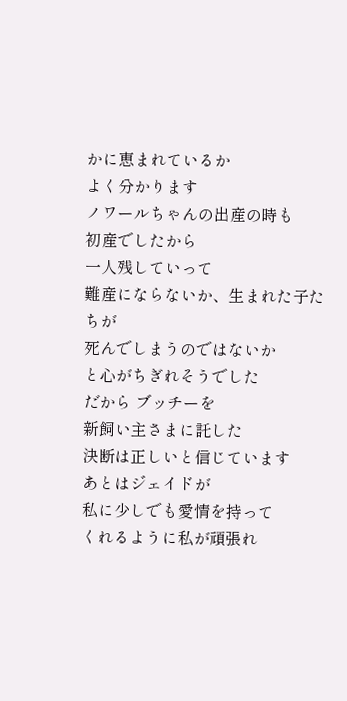かに恵まれているか
よく分かります
ノワールちゃんの出産の時も
初産でしたから
一人残していって
難産にならないか、生まれた子たちが
死んでしまうのではないか
と心がちぎれそうでした
だから ブッチーを
新飼い主さまに託した
決断は正しいと信じています
あとはジェイドが
私に少しでも愛情を持って
くれるように私が頑張れ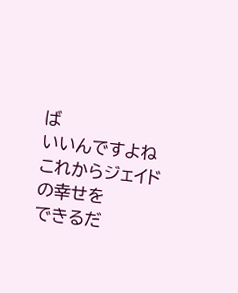ば
いいんですよね
これからジェイドの幸せを
できるだ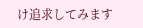け追求してみます